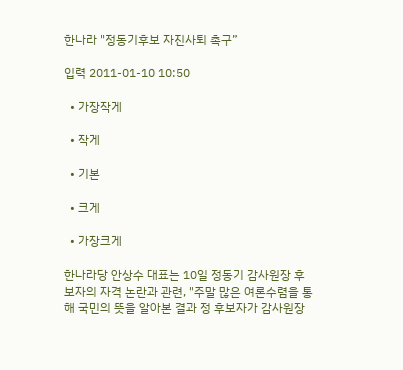한나라 "정동기후보 자진사퇴 촉구”

입력 2011-01-10 10:50

  • 가장작게

  • 작게

  • 기본

  • 크게

  • 가장크게

한나라당 안상수 대표는 10일 정동기 감사원장 후보자의 자격 논란과 관련, "주말 많은 여론수렴을 통해 국민의 뜻을 알아본 결과 정 후보자가 감사원장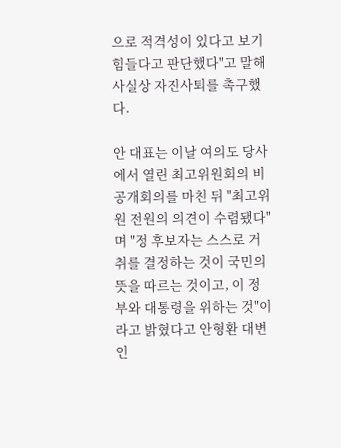으로 적격성이 있다고 보기 힘들다고 판단했다"고 말해 사실상 자진사퇴를 촉구했다.

안 대표는 이날 여의도 당사에서 열린 최고위원회의 비공개회의를 마친 뒤 "최고위원 전원의 의견이 수렴됐다"며 "정 후보자는 스스로 거취를 결정하는 것이 국민의 뜻을 따르는 것이고, 이 정부와 대통령을 위하는 것"이라고 밝혔다고 안형환 대변인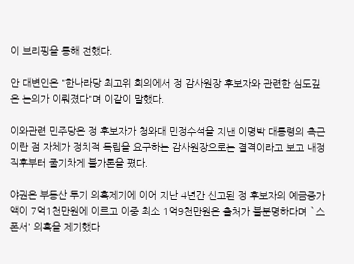이 브리핑을 통해 전했다.

안 대변인은 "한나라당 최고위 회의에서 정 감사원장 후보자와 관련한 심도깊은 논의가 이뤄졌다"며 이같이 말했다.

이와관련 민주당은 정 후보자가 청와대 민정수석을 지낸 이명박 대통령의 측근이란 점 자체가 정치적 독립을 요구하는 감사원장으로는 결격이라고 보고 내정 직후부터 줄기차게 불가론을 폈다.

야권은 부동산 투기 의혹제기에 이어 지난 4년간 신고된 정 후보자의 예금증가액이 7억1천만원에 이르고 이중 최소 1억9천만원은 출처가 불분명하다며 `스폰서' 의혹을 제기했다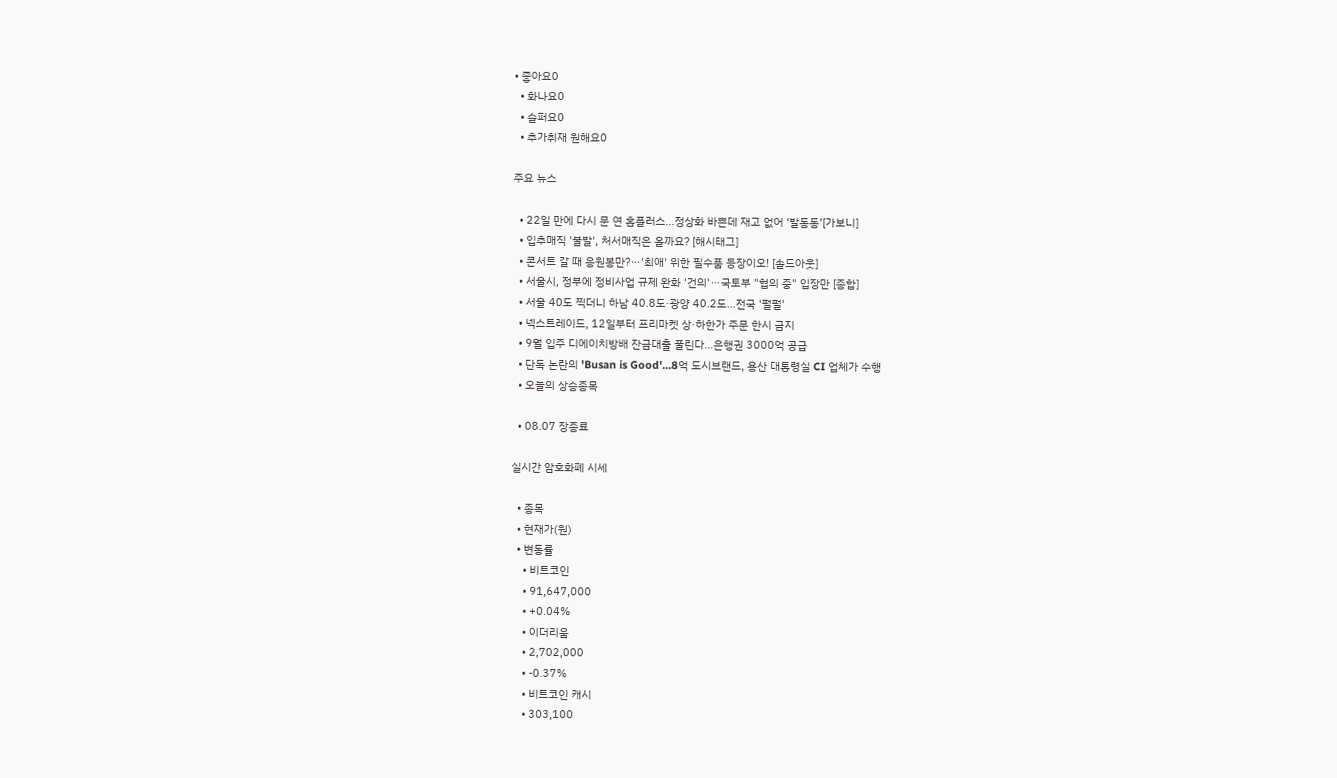• 좋아요0
  • 화나요0
  • 슬퍼요0
  • 추가취재 원해요0

주요 뉴스

  • 22일 만에 다시 문 연 홈플러스…정상화 바쁜데 재고 없어 ‘발동동’[가보니]
  • 입추매직 '불발', 처서매직은 올까요? [해시태그]
  • 콘서트 갈 때 응원봉만?⋯'최애' 위한 필수품 등장이오! [솔드아웃]
  • 서울시, 정부에 정비사업 규제 완화 '건의'⋯국토부 "협의 중" 입장만 [종합]
  • 서울 40도 찍더니 하남 40.8도·광양 40.2도…전국 '펄펄'
  • 넥스트레이드, 12일부터 프리마켓 상·하한가 주문 한시 금지
  • 9월 입주 디에이치방배 잔금대출 풀린다…은행권 3000억 공급
  • 단독 논란의 'Busan is Good'…8억 도시브랜드, 용산 대통령실 CI 업체가 수행
  • 오늘의 상승종목

  • 08.07 장종료

실시간 암호화폐 시세

  • 종목
  • 현재가(원)
  • 변동률
    • 비트코인
    • 91,647,000
    • +0.04%
    • 이더리움
    • 2,702,000
    • -0.37%
    • 비트코인 캐시
    • 303,100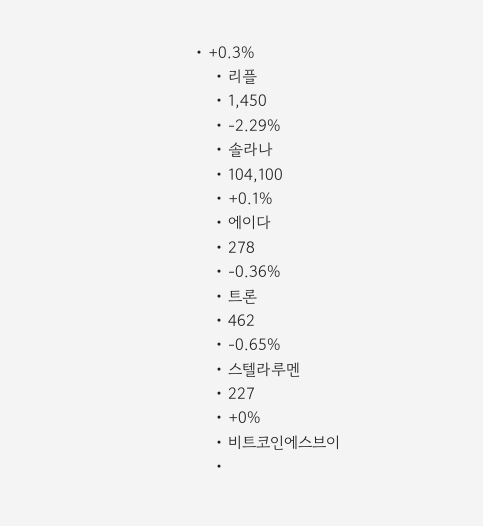• +0.3%
    • 리플
    • 1,450
    • -2.29%
    • 솔라나
    • 104,100
    • +0.1%
    • 에이다
    • 278
    • -0.36%
    • 트론
    • 462
    • -0.65%
    • 스텔라루멘
    • 227
    • +0%
    • 비트코인에스브이
    •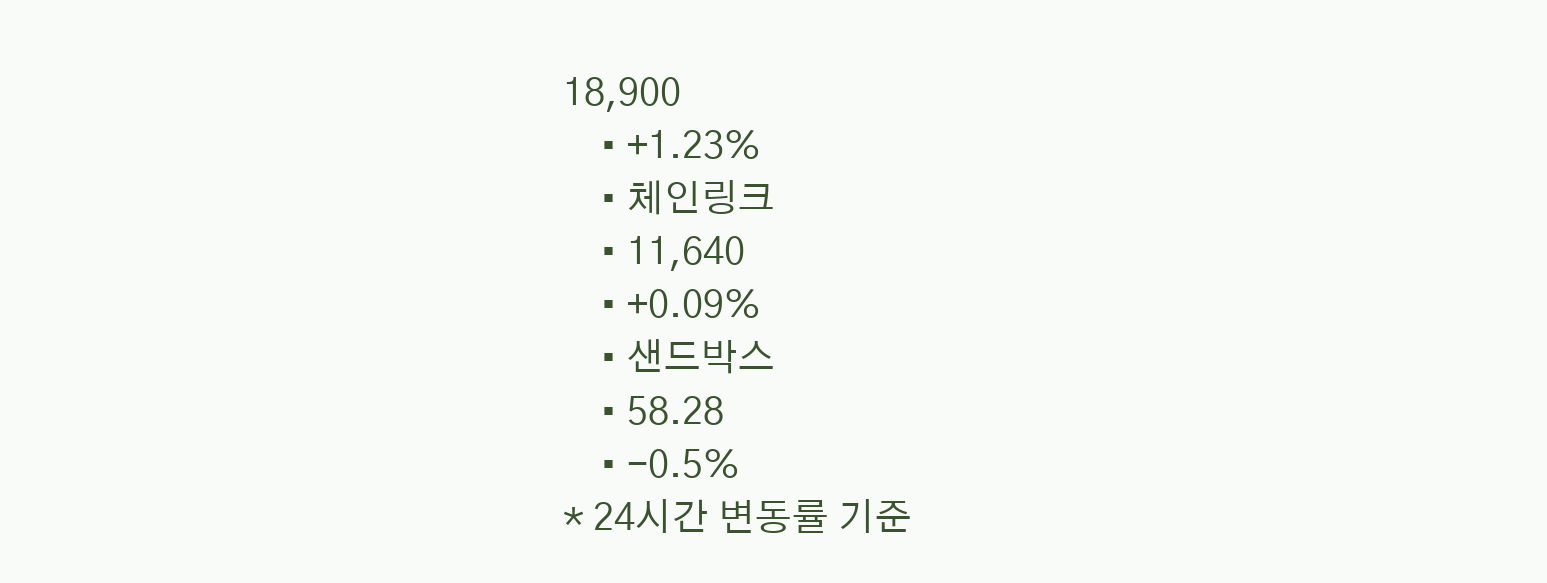18,900
    • +1.23%
    • 체인링크
    • 11,640
    • +0.09%
    • 샌드박스
    • 58.28
    • -0.5%
* 24시간 변동률 기준